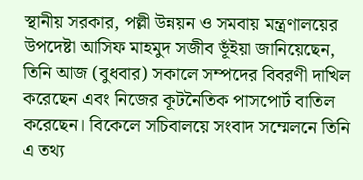স্থানীয় সরকার, পল্লী উন্নয়ন ও সমবায় মন্ত্রণালয়ের উপদেষ্টা আসিফ মাহমুদ সজীব ভূঁইয়া জানিয়েছেন, তিনি আজ (বুধবার) সকালে সম্পদের বিবরণী দাখিল করেছেন এবং নিজের কূটনৈতিক পাসপোর্ট বাতিল করেছেন। বিকেলে সচিবালয়ে সংবাদ সম্মেলনে তিনি এ তথ্য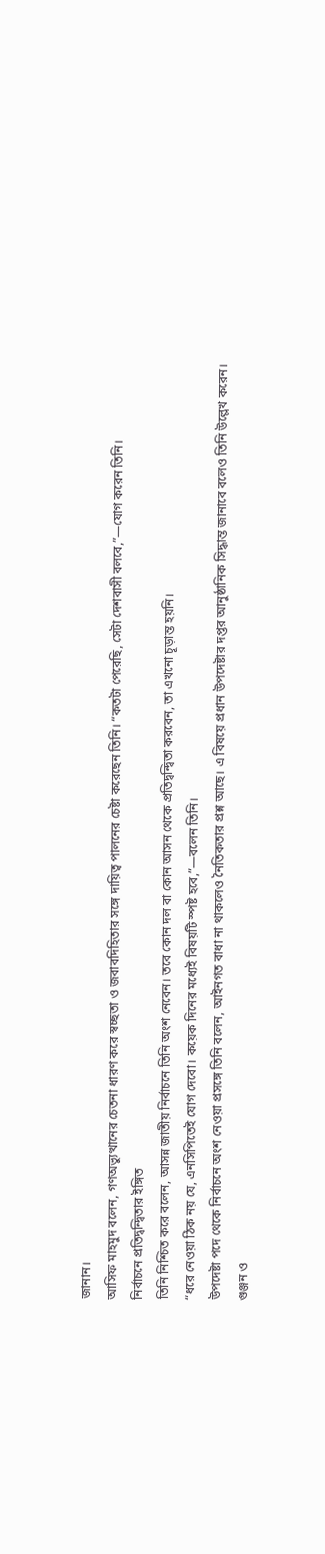জানান।
আসিফ মাহমুদ বলেন, গণঅভ্যুত্থানের চেতনা ধারণ করে স্বচ্ছতা ও জবাবদিহিতার সঙ্গে দায়িত্ব পালনের চেষ্টা করেছেন তিনি। “কতটা পেরেছি, সেটা দেশবাসী বলবে,”—যোগ করেন তিনি।
নির্বাচনে প্রতিদ্বন্দ্বিতার ইঙ্গিত
তিনি নিশ্চিত করে বলেন, আসন্ন জাতীয় নির্বাচনে তিনি অংশ নেবেন। তবে কোন দল বা কোন আসন থেকে প্রতিদ্বন্দ্বিতা করবেন, তা এখনো চূড়ান্ত হয়নি।
“ধরে নেওয়া ঠিক নয় যে, এনসিপিতেই যোগ দেবো। কয়েক দিনের মধ্যেই বিষয়টি স্পষ্ট হবে,”—বলেন তিনি।
উপদেষ্টা পদে থেকে নির্বাচনে অংশ নেওয়া প্রসঙ্গে তিনি বলেন, আইনগত বাধা না থাকলেও নৈতিকতার প্রশ্ন আছে। এ বিষয়ে প্রধান উপদেষ্টার দপ্তর আনুষ্ঠানিক সিদ্ধান্ত জানাবে বলেও তিনি উল্লেখ করেন।
গুঞ্জন ও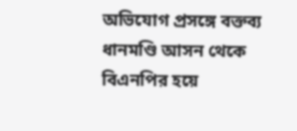অভিযোগ প্রসঙ্গে বক্তব্য
ধানমণ্ডি আসন থেকে বিএনপির হয়ে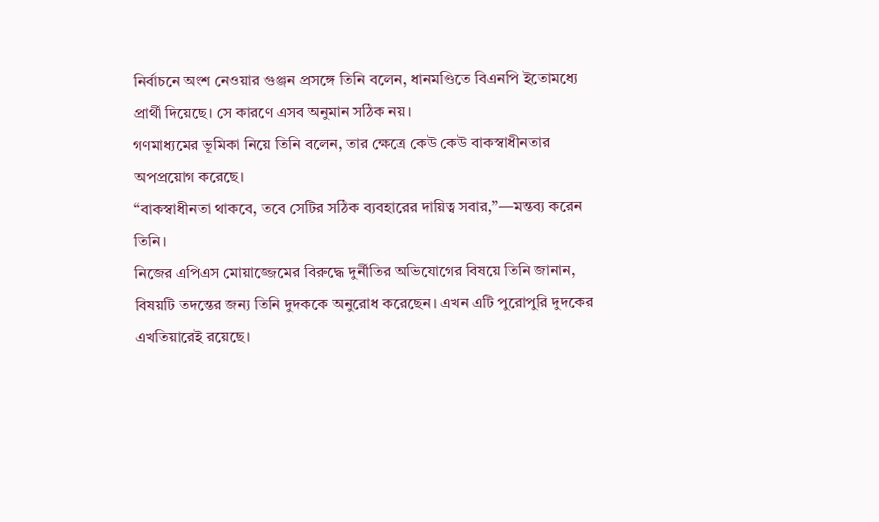নির্বাচনে অংশ নেওয়ার গুঞ্জন প্রসঙ্গে তিনি বলেন, ধানমণ্ডিতে বিএনপি ইতোমধ্যে প্রার্থী দিয়েছে। সে কারণে এসব অনুমান সঠিক নয়।
গণমাধ্যমের ভূমিকা নিয়ে তিনি বলেন, তার ক্ষেত্রে কেউ কেউ বাকস্বাধীনতার অপপ্রয়োগ করেছে।
“বাকস্বাধীনতা থাকবে, তবে সেটির সঠিক ব্যবহারের দায়িত্ব সবার,”—মন্তব্য করেন তিনি।
নিজের এপিএস মোয়াজ্জেমের বিরুদ্ধে দুর্নীতির অভিযোগের বিষয়ে তিনি জানান, বিষয়টি তদন্তের জন্য তিনি দুদককে অনুরোধ করেছেন। এখন এটি পুরোপুরি দুদকের এখতিয়ারেই রয়েছে।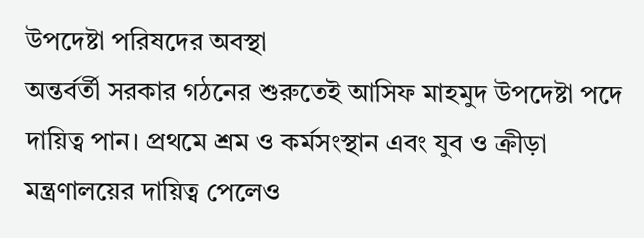উপদেষ্টা পরিষদের অবস্থা
অন্তর্বর্তী সরকার গঠনের শুরুতেই আসিফ মাহমুদ উপদেষ্টা পদে দায়িত্ব পান। প্রথমে শ্রম ও কর্মসংস্থান এবং যুব ও ক্রীড়া মন্ত্রণালয়ের দায়িত্ব পেলেও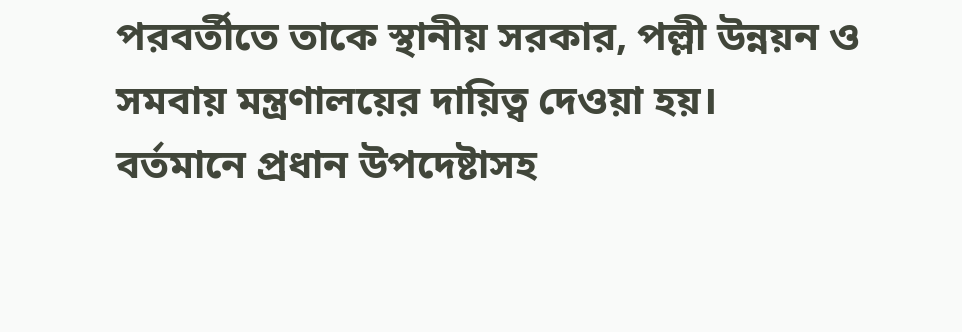পরবর্তীতে তাকে স্থানীয় সরকার, পল্লী উন্নয়ন ও সমবায় মন্ত্রণালয়ের দায়িত্ব দেওয়া হয়।
বর্তমানে প্রধান উপদেষ্টাসহ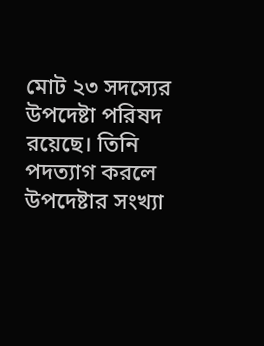মোট ২৩ সদস্যের উপদেষ্টা পরিষদ রয়েছে। তিনি পদত্যাগ করলে উপদেষ্টার সংখ্যা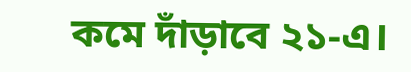কমে দাঁড়াবে ২১-এ।